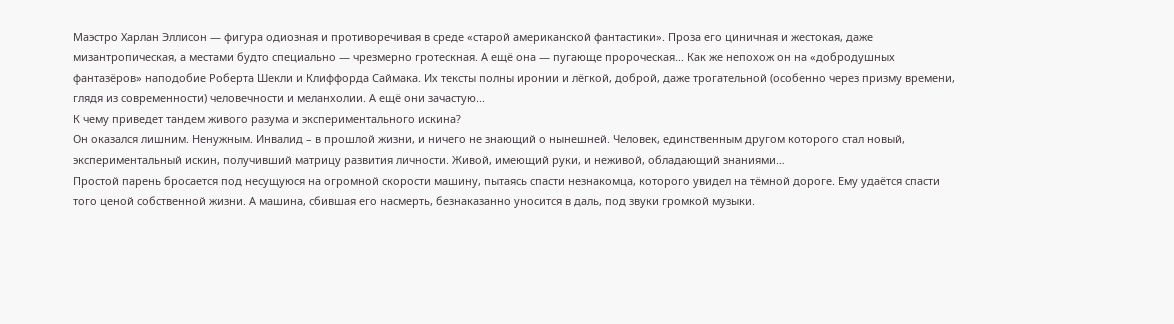Маэстро Харлан Эллисон — фигура одиозная и противоречивая в среде «старой американской фантастики». Проза его циничная и жестокая, даже мизантропическая, а местами будто специально — чрезмерно гротескная. А ещё она — пугающе пророческая... Как же непохож он на «добродушных фантазёров» наподобие Роберта Шекли и Клиффорда Саймака. Их тексты полны иронии и лёгкой, доброй, даже трогательной (особенно через призму времени, глядя из современности) человечности и меланхолии. А ещё они зачастую...
К чему приведет тандем живого разума и экспериментального искина?
Он оказался лишним. Ненужным. Инвалид – в прошлой жизни, и ничего не знающий о нынешней. Человек, единственным другом которого стал новый, экспериментальный искин, получивший матрицу развития личности. Живой, имеющий руки, и неживой, обладающий знаниями…
Простой парень бросается под несущуюся на огромной скорости машину, пытаясь спасти незнакомца, которого увидел на тёмной дороге. Ему удаётся спасти того ценой собственной жизни. А машина, сбившая его насмерть, безнаказанно уносится в даль, под звуки громкой музыки.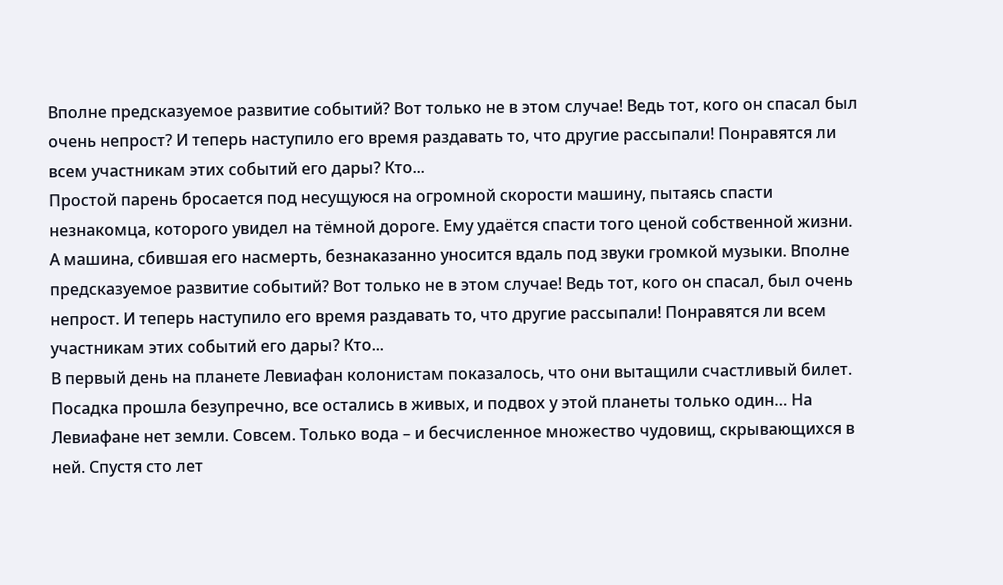Вполне предсказуемое развитие событий? Вот только не в этом случае! Ведь тот, кого он спасал был очень непрост? И теперь наступило его время раздавать то, что другие рассыпали! Понравятся ли всем участникам этих событий его дары? Кто...
Простой парень бросается под несущуюся на огромной скорости машину, пытаясь спасти незнакомца, которого увидел на тёмной дороге. Ему удаётся спасти того ценой собственной жизни. А машина, сбившая его насмерть, безнаказанно уносится вдаль под звуки громкой музыки. Вполне предсказуемое развитие событий? Вот только не в этом случае! Ведь тот, кого он спасал, был очень непрост. И теперь наступило его время раздавать то, что другие рассыпали! Понравятся ли всем участникам этих событий его дары? Кто...
В первый день на планете Левиафан колонистам показалось, что они вытащили счастливый билет. Посадка прошла безупречно, все остались в живых, и подвох у этой планеты только один… На Левиафане нет земли. Совсем. Только вода – и бесчисленное множество чудовищ, скрывающихся в ней. Спустя сто лет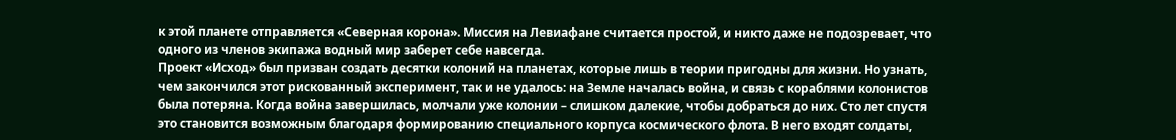к этой планете отправляется «Северная корона». Миссия на Левиафане считается простой, и никто даже не подозревает, что одного из членов экипажа водный мир заберет себе навсегда.
Проект «Исход» был призван создать десятки колоний на планетах, которые лишь в теории пригодны для жизни. Но узнать, чем закончился этот рискованный эксперимент, так и не удалось: на Земле началась война, и связь с кораблями колонистов была потеряна. Когда война завершилась, молчали уже колонии – слишком далекие, чтобы добраться до них. Сто лет спустя это становится возможным благодаря формированию специального корпуса космического флота. В него входят солдаты,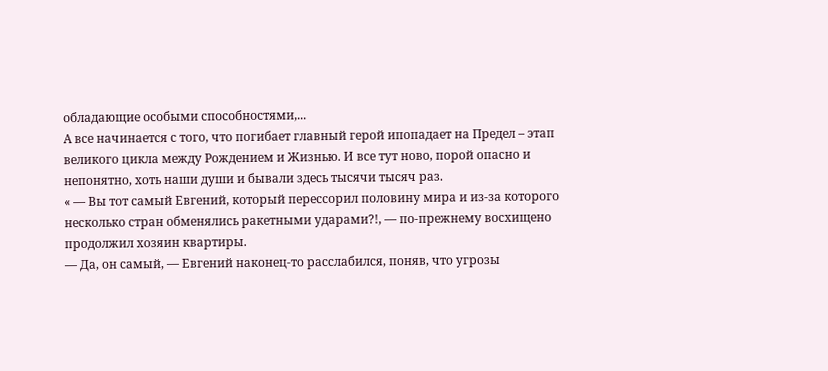обладающие особыми способностями,...
А все начинается с того, что погибает главный герой ипопадает на Предел – этап великого цикла между Рождением и Жизнью. И все тут ново, порой опасно и непонятно, хоть наши души и бывали здесь тысячи тысяч раз.
« — Вы тот самый Евгений, который перессорил половину мира и из-за которого несколько стран обменялись ракетными ударами?!, — по-прежнему восхищено продолжил хозяин квартиры.
— Да, он самый, — Евгений наконец-то расслабился, поняв, что угрозы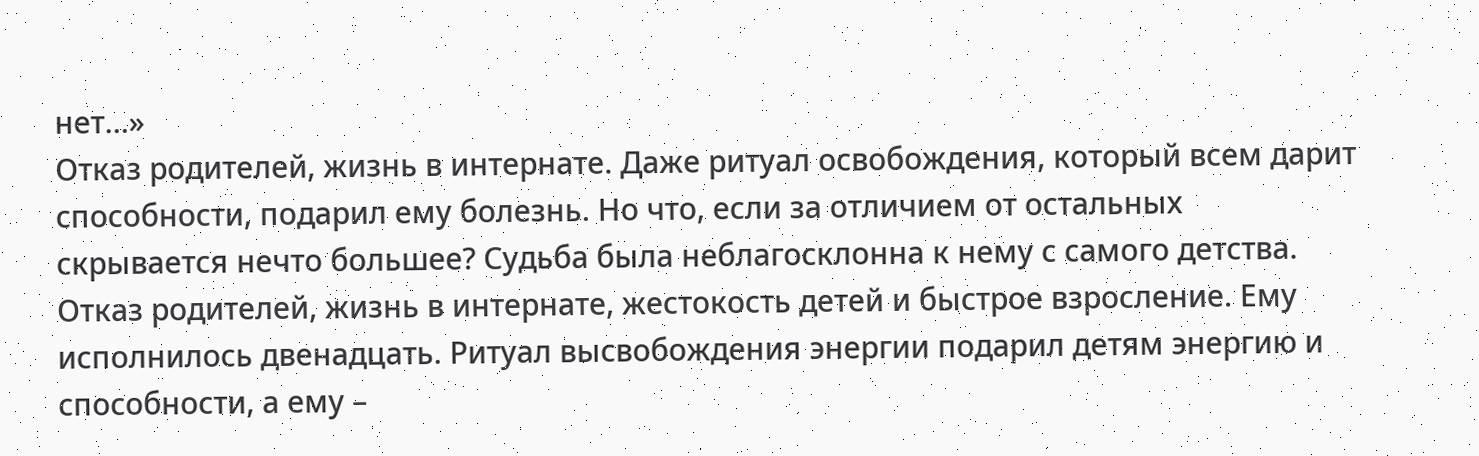нет…»
Отказ родителей, жизнь в интернате. Даже ритуал освобождения, который всем дарит способности, подарил ему болезнь. Но что, если за отличием от остальных скрывается нечто большее? Судьба была неблагосклонна к нему с самого детства. Отказ родителей, жизнь в интернате, жестокость детей и быстрое взросление. Ему исполнилось двенадцать. Ритуал высвобождения энергии подарил детям энергию и способности, а ему –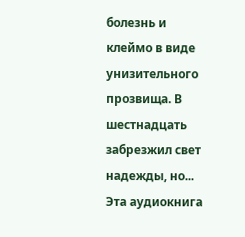болезнь и клеймо в виде унизительного прозвища. В шестнадцать забрезжил свет надежды, но...
Эта аудиокнига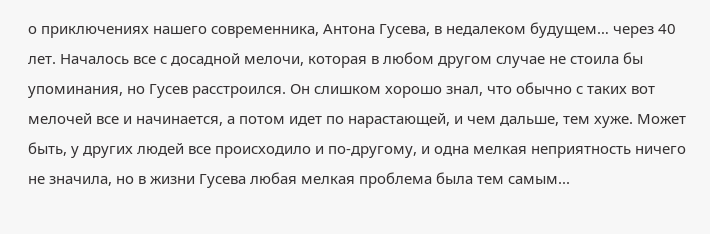о приключениях нашего современника, Антона Гусева, в недалеком будущем… через 40 лет. Началось все с досадной мелочи, которая в любом другом случае не стоила бы упоминания, но Гусев расстроился. Он слишком хорошо знал, что обычно с таких вот мелочей все и начинается, а потом идет по нарастающей, и чем дальше, тем хуже. Может быть, у других людей все происходило и по-другому, и одна мелкая неприятность ничего не значила, но в жизни Гусева любая мелкая проблема была тем самым...